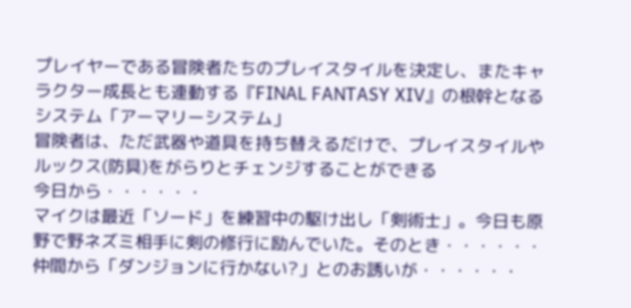プレイヤーである冒険者たちのプレイスタイルを決定し、またキャラクター成長とも連動する『FINAL FANTASY XIV』の根幹となるシステム「アーマリーシステム」
冒険者は、ただ武器や道具を持ち替えるだけで、プレイスタイルやルックス(防具)をがらりとチェンジすることができる
今日から・・・・・・
マイクは最近「ソード」を練習中の駆け出し「剣術士」。今日も原野で野ネズミ相手に剣の修行に励んでいた。そのとき・・・・・・
仲間から「ダンジョンに行かない?」とのお誘いが・・・・・・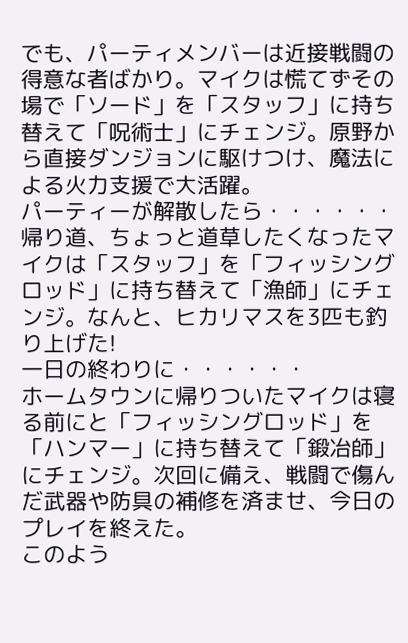でも、パーティメンバーは近接戦闘の得意な者ばかり。マイクは慌てずその場で「ソード」を「スタッフ」に持ち替えて「呪術士」にチェンジ。原野から直接ダンジョンに駆けつけ、魔法による火力支援で大活躍。
パーティーが解散したら・・・・・・
帰り道、ちょっと道草したくなったマイクは「スタッフ」を「フィッシングロッド」に持ち替えて「漁師」にチェンジ。なんと、ヒカリマスを3匹も釣り上げた!
一日の終わりに・・・・・・
ホームタウンに帰りついたマイクは寝る前にと「フィッシングロッド」を「ハンマー」に持ち替えて「鍛冶師」にチェンジ。次回に備え、戦闘で傷んだ武器や防具の補修を済ませ、今日のプレイを終えた。
このよう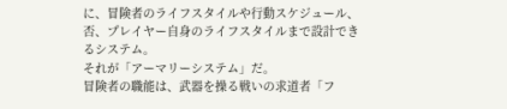に、冒険者のライフスタイルや行動スケジュール、否、プレイヤー自身のライフスタイルまで設計できるシステム。
それが「アーマリーシステム」だ。
冒険者の職能は、武器を操る戦いの求道者「フ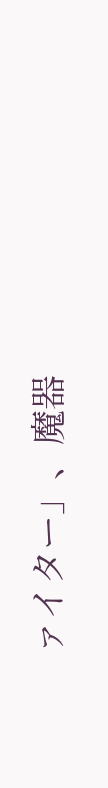ァイター」、魔器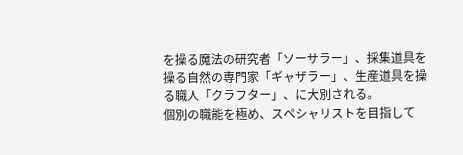を操る魔法の研究者「ソーサラー」、採集道具を操る自然の専門家「ギャザラー」、生産道具を操る職人「クラフター」、に大別される。
個別の職能を極め、スペシャリストを目指して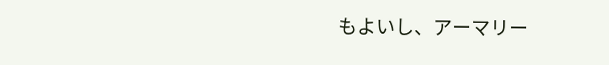もよいし、アーマリー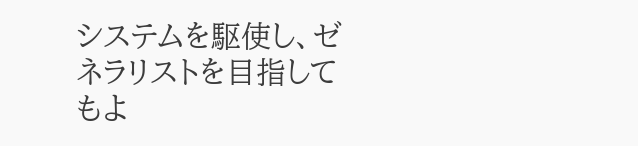システムを駆使し、ゼネラリストを目指してもよ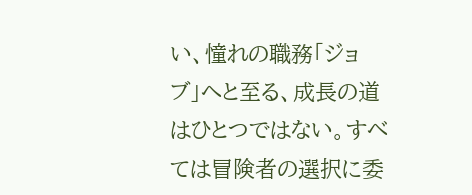い、憧れの職務「ジョブ」へと至る、成長の道はひとつではない。すべては冒険者の選択に委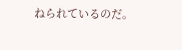ねられているのだ。